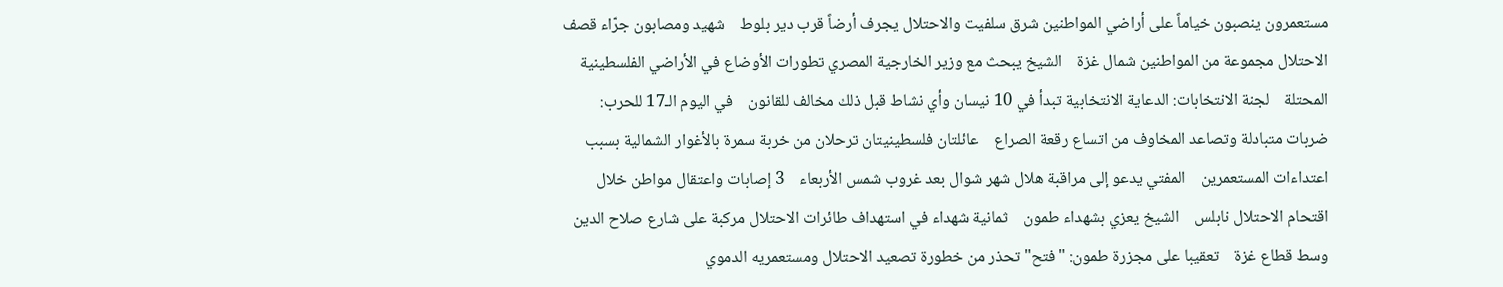مستعمرون ينصبون خياماً على أراضي المواطنين شرق سلفيت والاحتلال يجرف أرضاً قرب دير بلوط    شهيد ومصابون جرّاء قصف الاحتلال مجموعة من المواطنين شمال غزة    الشيخ يبحث مع وزير الخارجية المصري تطورات الأوضاع في الأراضي الفلسطينية المحتلة    لجنة الانتخابات: الدعاية الانتخابية تبدأ في 10 نيسان وأي نشاط قبل ذلك مخالف للقانون    في اليوم الـ17 للحرب: ضربات متبادلة وتصاعد المخاوف من اتساع رقعة الصراع    عائلتان فلسطينيتان ترحلان من خربة سمرة بالأغوار الشمالية بسبب اعتداءات المستعمرين    المفتي يدعو إلى مراقبة هلال شهر شوال بعد غروب شمس الأربعاء    3 إصابات واعتقال مواطن خلال اقتحام الاحتلال نابلس    الشيخ يعزي بشهداء طمون    ثمانية شهداء في استهداف طائرات الاحتلال مركبة على شارع صلاح الدين وسط قطاع غزة    تعقيبا على مجزرة طمون: "فتح" تحذر من خطورة تصعيد الاحتلال ومستعمريه الدموي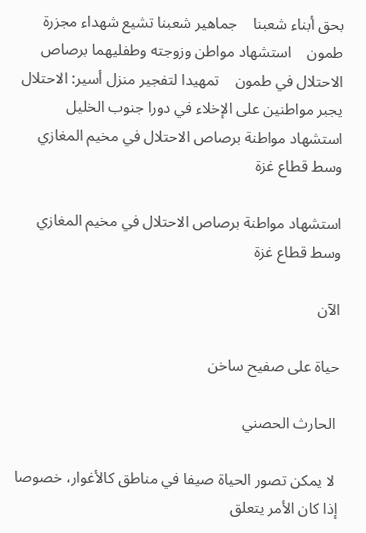بحق أبناء شعبنا    جماهير شعبنا تشيع شهداء مجزرة طمون    استشهاد مواطن وزوجته وطفليهما برصاص الاحتلال في طمون    تمهيدا لتفجير منزل أسير: الاحتلال يجبر مواطنين على الإخلاء في دورا جنوب الخليل    استشهاد مواطنة برصاص الاحتلال في مخيم المغازي وسط قطاع غزة

استشهاد مواطنة برصاص الاحتلال في مخيم المغازي وسط قطاع غزة

الآن

حياة على صفيح ساخن

 الحارث الحصني

 لا يمكن تصور الحياة صيفا في مناطق كالأغوار، خصوصا إذا كان الأمر يتعلق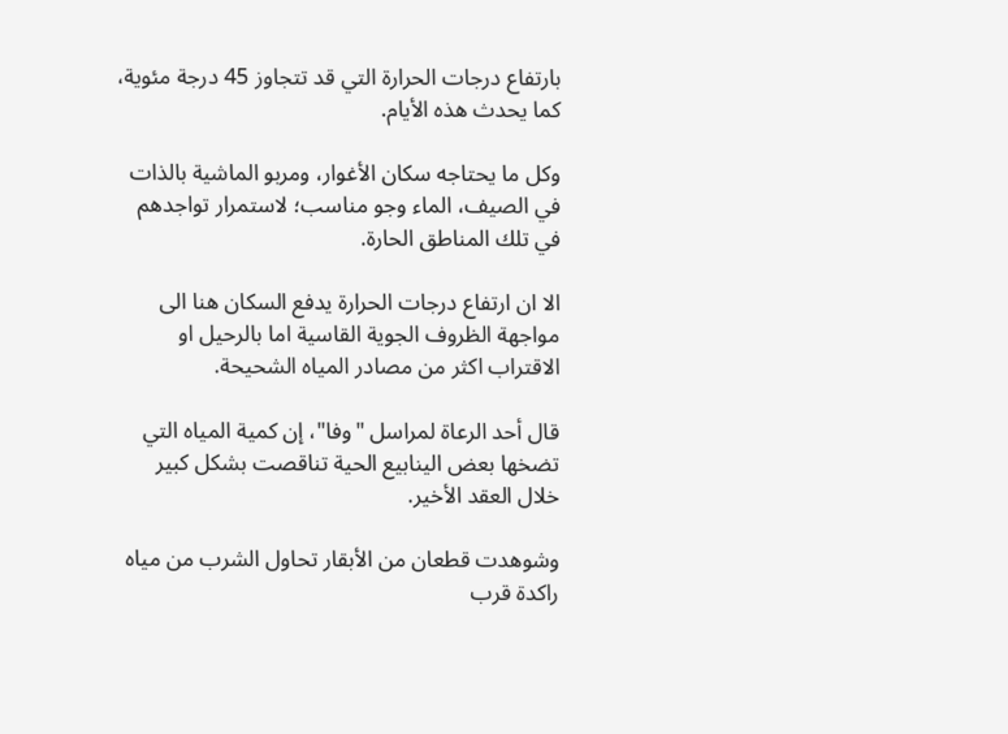بارتفاع درجات الحرارة التي قد تتجاوز 45 درجة مئوية، كما يحدث هذه الأيام.

وكل ما يحتاجه سكان الأغوار، ومربو الماشية بالذات في الصيف، الماء وجو مناسب؛ لاستمرار تواجدهم في تلك المناطق الحارة.

الا ان ارتفاع درجات الحرارة يدفع السكان هنا الى مواجهة الظروف الجوية القاسية اما بالرحيل او الاقتراب اكثر من مصادر المياه الشحيحة.

قال أحد الرعاة لمراسل "وفا"، إن كمية المياه التي تضخها بعض الينابيع الحية تناقصت بشكل كبير خلال العقد الأخير.

وشوهدت قطعان من الأبقار تحاول الشرب من مياه راكدة قرب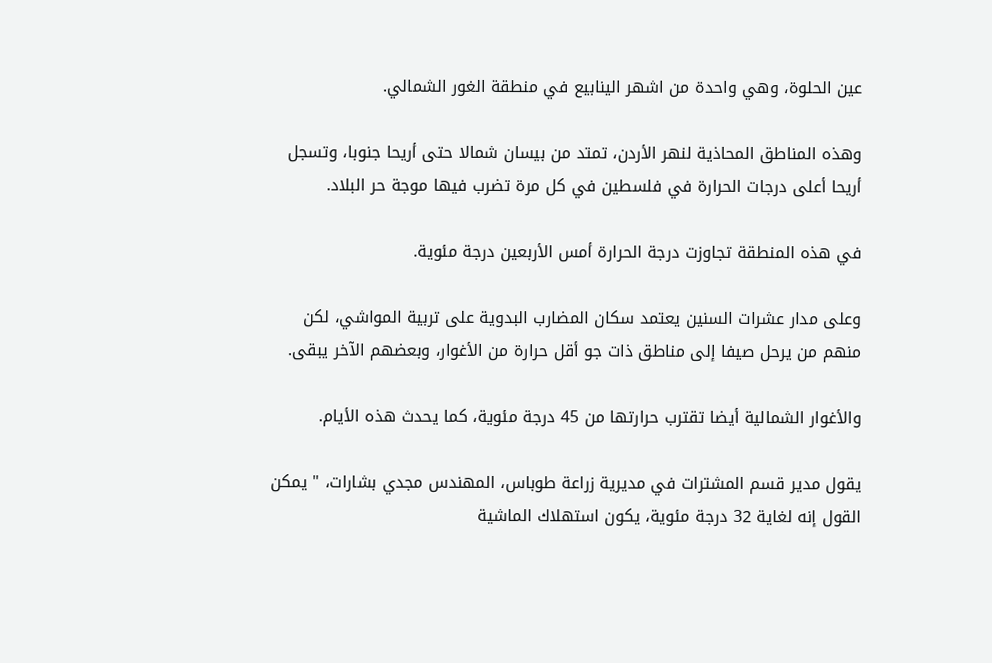عين الحلوة، وهي واحدة من اشهر الينابيع في منطقة الغور الشمالي.

وهذه المناطق المحاذية لنهر الأردن، تمتد من بيسان شمالا حتى أريحا جنوبا، وتسجل أريحا أعلى درجات الحرارة في فلسطين في كل مرة تضرب فيها موجة حر البلاد.

في هذه المنطقة تجاوزت درجة الحرارة أمس الأربعين درجة مئوية.

وعلى مدار عشرات السنين يعتمد سكان المضارب البدوية على تربية المواشي، لكن منهم من يرحل صيفا إلى مناطق ذات جو أقل حرارة من الأغوار، وبعضهم الآخر يبقى.

والأغوار الشمالية أيضا تقترب حرارتها من 45 درجة مئوية، كما يحدث هذه الأيام.

يقول مدير قسم المشترات في مديرية زراعة طوباس، المهندس مجدي بشارات، " يمكن القول إنه لغاية 32 درجة مئوية، يكون استهلاك الماشية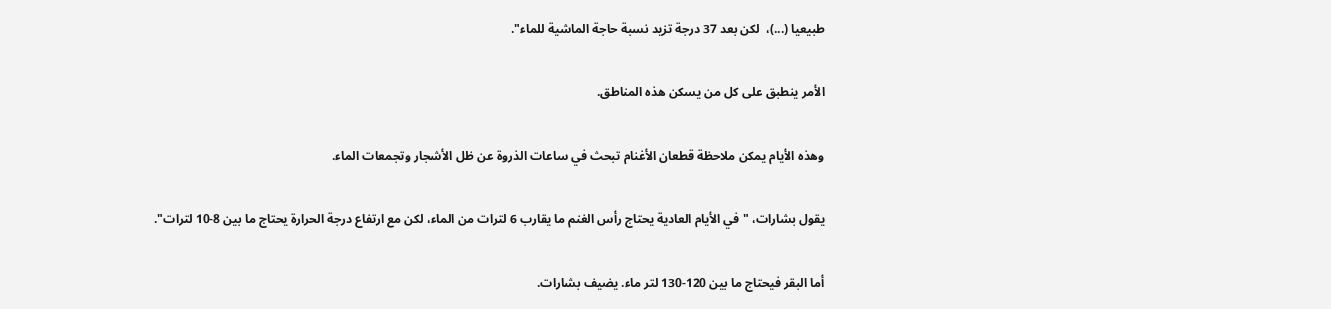طبيعيا (...)،  لكن بعد 37 درجة تزيد نسبة حاجة الماشية للماء".

الأمر ينطبق على كل من يسكن هذه المناطق.

وهذه الأيام يمكن ملاحظة قطعان الأغنام تبحث في ساعات الذروة عن ظل الأشجار وتجمعات الماء.

يقول بشارات، "في الأيام العادية يحتاج رأس الغنم ما يقارب 6 لترات من الماء، لكن مع ارتفاع درجة الحرارة يحتاج ما بين 8-10 لترات".

أما البقر فيحتاج ما بين 120-130 لتر ماء. يضيف بشارات.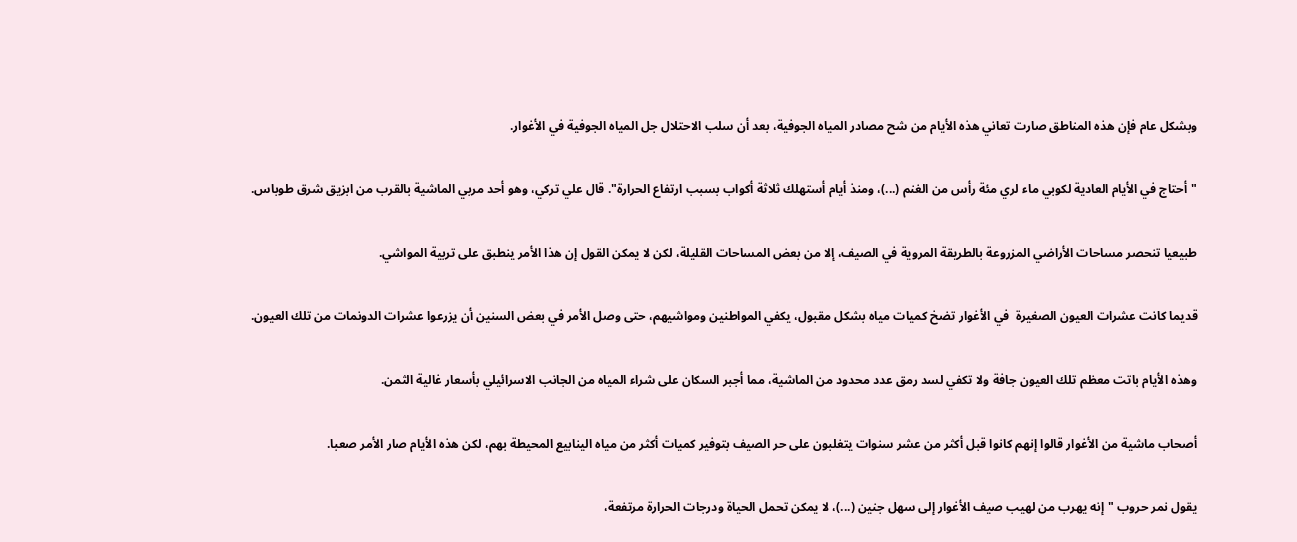وبشكل عام فإن هذه المناطق صارت تعاني هذه الأيام من شح مصادر المياه الجوفية، بعد أن سلب الاحتلال جل المياه الجوفية في الأغوار.

"أحتاج في الأيام العادية لكوبي ماء لري مئة رأس من الغنم (...)، ومنذ أيام أستهلك ثلاثة أكواب بسبب ارتفاع الحرارة". قال علي تركي، وهو أحد مربي الماشية بالقرب من ابزيق شرق طوباس.

طبيعيا تنحصر مساحات الأراضي المزروعة بالطريقة المروية في الصيف، إلا من بعض المساحات القليلة، لكن لا يمكن القول إن هذا الأمر ينطبق على تربية المواشي.

قديما كانت عشرات العيون الصغيرة  في الأغوار تضخ كميات مياه بشكل مقبول، يكفي المواطنين ومواشيهم، حتى وصل الأمر في بعض السنين أن يزرعوا عشرات الدونمات من تلك العيون.

وهذه الأيام باتت معظم تلك العيون جافة ولا تكفي لسد رمق عدد محدود من الماشية، مما أجبر السكان على شراء المياه من الجانب الاسرائيلي بأسعار غالية الثمن.

أصحاب ماشية من الأغوار قالوا إنهم كانوا قبل أكثر من عشر سنوات يتغلبون على حر الصيف بتوفير كميات أكثر من مياه الينابيع المحيطة بهم، لكن هذه الأيام صار الأمر صعبا.

يقول نمر حروب "إنه يهرب من لهيب صيف الأغوار إلى سهل جنين (...)، لا يمكن تحمل الحياة ودرجات الحرارة مرتفعة،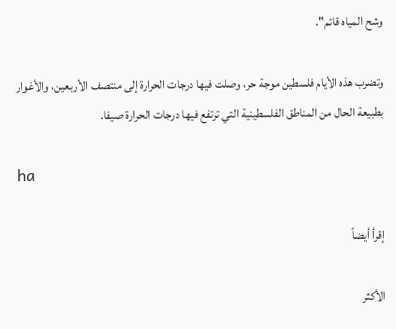وشح المياه قائم".

وتضرب هذه الأيام فلسطين موجة حر، وصلت فيها درجات الحرارة إلى منتصف الأربعين، والأغوار بطبيعة الحال من المناطق الفلسطينية التي ترتفع فيها درجات الحرارة صيفا.

ha

إقرأ أيضاً

الأكثر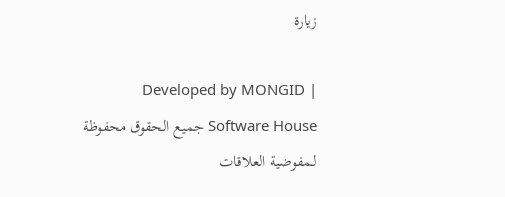زيارة

Developed by MONGID | Software House جميع الحقوق محفوظة لـمفوضية العلاقات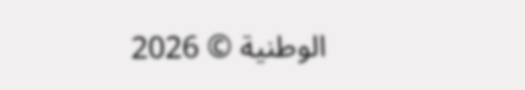الوطنية © 2026